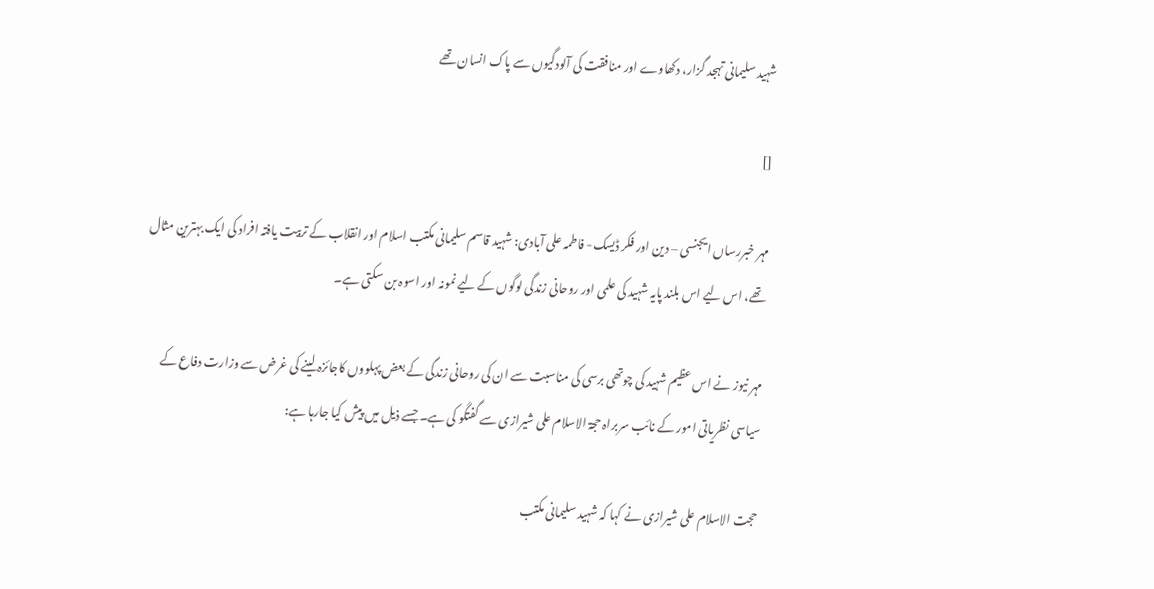شہید سلیمانی تہجد گزار، دکھاوے اور منافقت کی آلودگیوں سے پاک انسان تھے

[]

مہر خبررساں ایجنسی – دین اور فکر ڈیسک- فاطمہ علی آبادی: شہید قاسم سلیمانی مکتب اسلام اور انقلاب کے تربیت یافتہ افراد کی ایک بہترین مثال تھے، اس لیے اس بلند پایہ شہید کی علمی اور روحانی زندگی لوگوں کے لیے نمونہ اور اسوہ بن سکتی ہے۔

مہر نیوز نے اس عظیم شہید کی چوتھی برسی کی مناسبت سے ان کی روحانی زندگی کے بعض پہلووں کاجائزہ لینے کی غرض سے وزارت دفاع کے سیاسی نظریاتی امور کے نائب سربراہ حجۃ الاسلام علی شیرازی سے گفتگو کی ہے۔ جسے ذیل میں پیش کیا جارہا ہے:

حجت الاسلام علی شیرازی نے کہا کہ شہید سلیمانی مکتب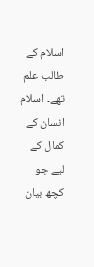اسلام کے طالب علم تھے۔ اسلام انسان کے کمال کے لیے جو کچھ بیان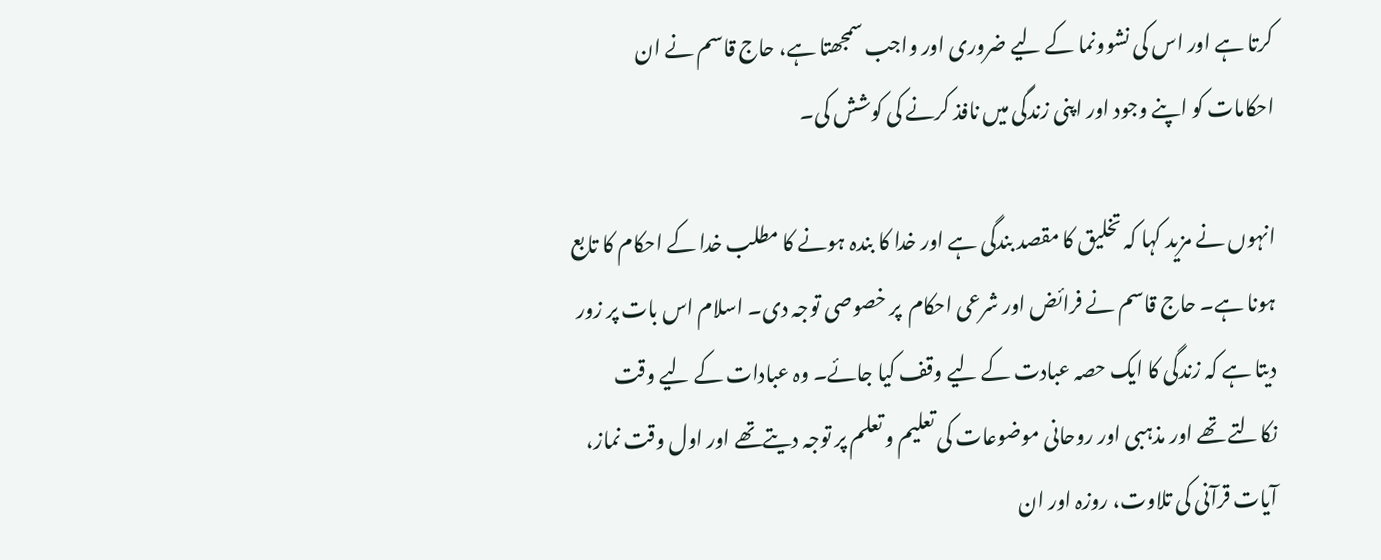کرتا ہے اور اس کی نشوونما کے لیے ضروری اور واجب سمجھتا ہے، حاج قاسم نے ان احکامات کو اپنے وجود اور اپنی زندگی میں نافذ کرنے کی کوشش کی۔

انہوں نے مزید کہا کہ تخلیق کا مقصد بندگی ہے اور خدا کا بندہ ہونے کا مطلب خدا کے احکام کا تابع ہونا ہے۔ حاج قاسم نے فرائض اور شرعی احکام  پر خصوصی توجہ دی۔ اسلام اس بات پر زور دیتا ہے کہ زندگی کا ایک حصہ عبادت کے لیے وقف کیا جائے۔ وہ عبادات کے لیے وقت نکالتے تھے اور مذہبی اور روحانی موضوعات کی تعلیم و تعلم پر توجہ دیتےتھے اور اول وقت نماز، آیات قرآنی کی تلاوت، روزہ اور ان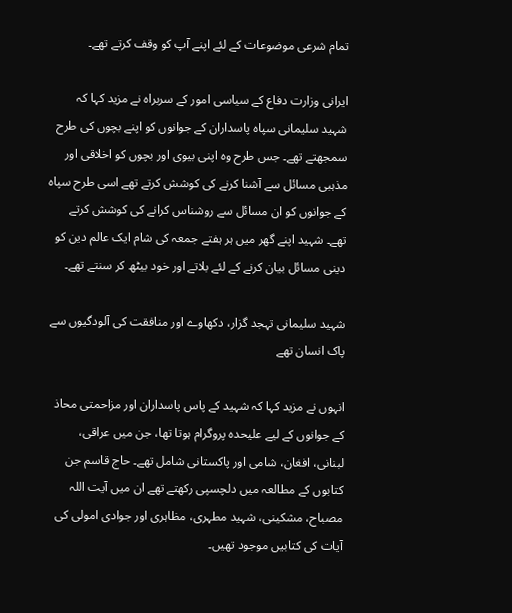تمام شرعی موضوعات کے لئے اپنے آپ کو وقف کرتے تھے۔

ایرانی وزارت دفاع کے سیاسی امور کے سربراہ نے مزید کہا کہ شہید سلیمانی سپاہ پاسداران کے جوانوں کو اپنے بچوں کی طرح سمجھتے تھے۔ جس طرح وہ اپنی بیوی اور بچوں کو اخلاقی اور مذہبی مسائل سے آشنا کرنے کی کوشش کرتے تھے اسی طرح سپاہ کے جوانوں کو ان مسائل سے روشناس کرانے کی کوشش کرتے تھے۔ شہید اپنے گھر میں ہر ہفتے جمعہ کی شام ایک عالم دین کو دینی مسائل بیان کرنے کے لئے بلاتے اور خود بیٹھ کر سنتے تھے۔

شہید سلیمانی تہجد گزار، دکھاوے اور منافقت کی آلودگیوں سے پاک انسان تھے

انہوں نے مزید کہا کہ شہید کے پاس پاسداران اور مزاحمتی محاذ کے جوانوں کے لیے علیحدہ پروگرام ہوتا تھا، جن میں عراقی، لبنانی، افغان، شامی اور پاکستانی شامل تھے۔ حاج قاسم جن کتابوں کے مطالعہ میں دلچسپی رکھتے تھے ان میں آیت اللہ مصباح، مشکینی، شہید مطہری، مظاہری اور جوادی امولی کی آیات کی کتابیں موجود تھیں۔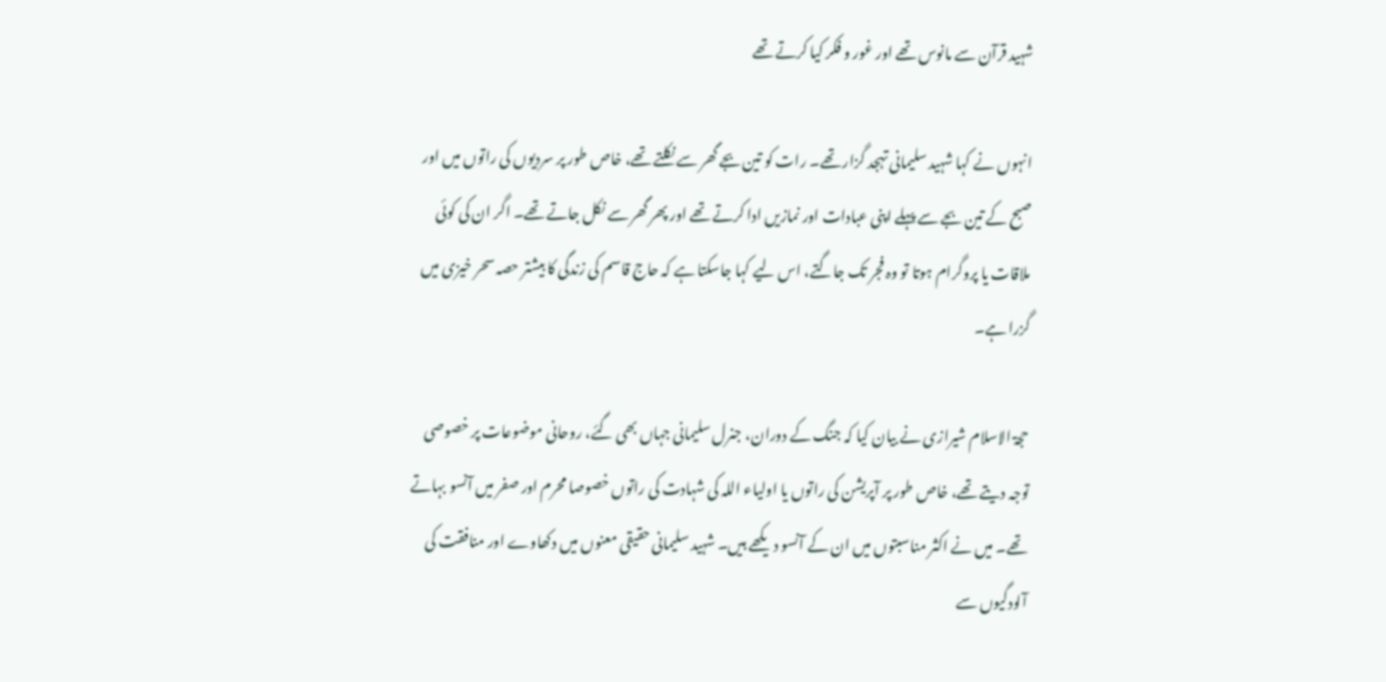شہید قرآن سے مانوس تھے اور غور و فکر کیا کرتے تھے

انہوں نے کہا شہید سلیمانی تہجد گزار تھے۔ رات کو تین بجے گھر سے نکلتے تھے، خاص طور پر سردیوں کی راتوں میں اور صبح کے تین بجے سے پہلے اپنی عبادات اور نمازیں ادا کرتے تھے اور پھر گھر سے نکل جاتے تھے۔ اگر ان کی کوئی ملاقات یا پروگرام ہوتا تو وہ فجر تک جاگتے، اس لیے کہا جاسکتا ہے کہ حاج قاسم کی زندگی کا بیشتر حصہ سحر خیزی میں گزرا ہے۔

حجۃ الاسلام شیرازی نے بیان کیا کہ جنگ کے دوران، جنرل سلیمانی جہاں بھی گئے، روحانی موضوعات پر خصوصی توجہ دیتے تھے، خاص طور پر آپریشن کی راتوں یا اولیاء اللہ کی شہادت کی راتوں خصوصا محرم اور صفر میں آنسو بہاتے تھے۔ میں نے اکثر مناسبتوں میں ان کے آنسو دیکھے ہیں۔ شہید سلیمانی حقیقی معنوں میں دکھاوے اور منافقت کی آلودگیوں سے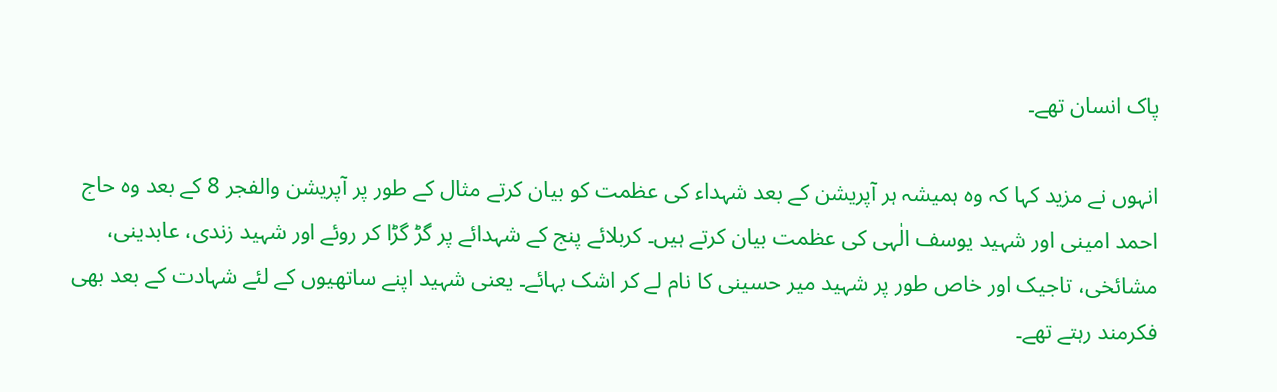پاک انسان تھے۔

انہوں نے مزید کہا کہ وہ ہمیشہ ہر آپریشن کے بعد شہداء کی عظمت کو بیان کرتے مثال کے طور پر آپریشن والفجر 8 کے بعد وہ حاج احمد امینی اور شہید یوسف الٰہی کی عظمت بیان کرتے ہیں۔ کربلائے پنج کے شہدائے پر گڑ گڑا کر روئے اور شہید زندی، عابدینی، مشائخی، تاجیک اور خاص طور پر شہید میر حسینی کا نام لے کر اشک بہائے۔ یعنی شہید اپنے ساتھیوں کے لئے شہادت کے بعد بھی فکرمند رہتے تھے۔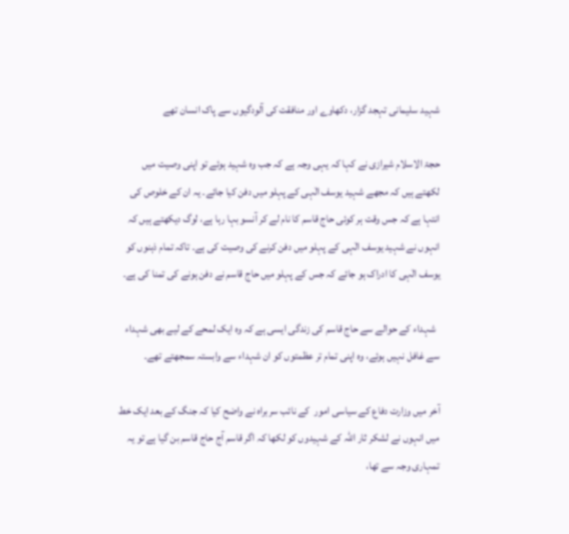شہید سلیمانی تہجد گزار، دکھاوے اور منافقت کی آلودگیوں سے پاک انسان تھے

حجۃ الاسلام شیرازی نے کہا کہ یہی وجہ ہے کہ جب وہ شہید ہوئے تو اپنی وصیت میں لکھتے ہیں کہ مجھے شہید یوسف الٰہی کے پہلو میں دفن کیا جائے۔ یہ ان کے خلوص کی انتہا ہے کہ جس وقت ہر کوئی حاج قاسم کا نام لے کر آنسو بہا رہا ہے، لوگ دیکھتے ہیں کہ انہوں نے شہید یوسف الٰہی کے پہلو میں دفن کرنے کی وصیت کی ہے۔ تاکہ تمام ذہنوں کو یوسف الٰہی کا ادراک ہو جائے کہ جس کے پہلو میں حاج قاسم نے دفن ہونے کی تمنا کی ہے۔

  شہداء کے حوالے سے حاج قاسم کی زندگی ایسی ہے کہ وہ ایک لمحے کے لیے بھی شہداء سے غافل نہیں ہوئے، وہ اپنی تمام تر عظمتوں کو ان شہداء سے وابستہ سمجھتے تھے۔

آخر میں وزارت دفاع کے سیاسی امور  کے نائب سربراہ نے واضح کیا کہ جنگ کے بعد ایک خط میں انہوں نے لشکر ثار اللہ کے شہیدوں کو لکھا کہ اگر قاسم آج حاج قاسم بن گیا ہے تو یہ تمہاری وجہ سے تھا،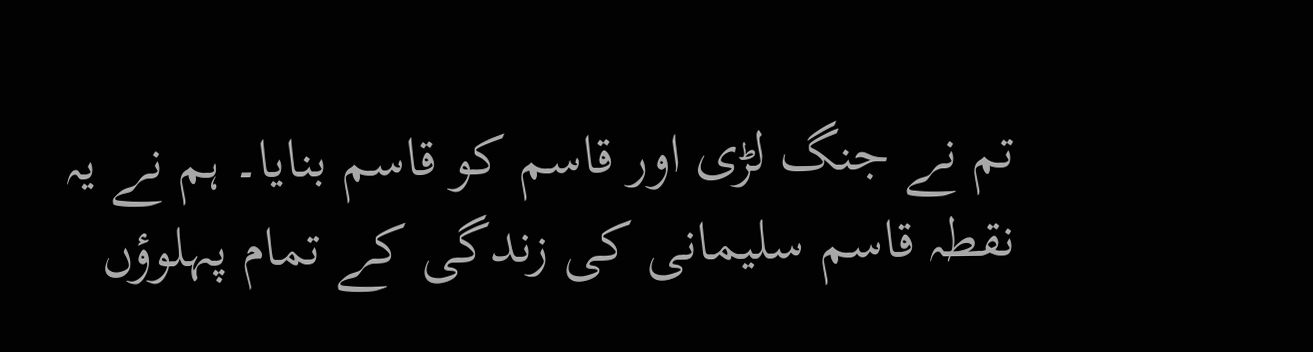تم نے جنگ لڑی اور قاسم کو قاسم بنایا۔ ہم نے یہ نقطہ قاسم سلیمانی کی زندگی کے تمام پہلوؤں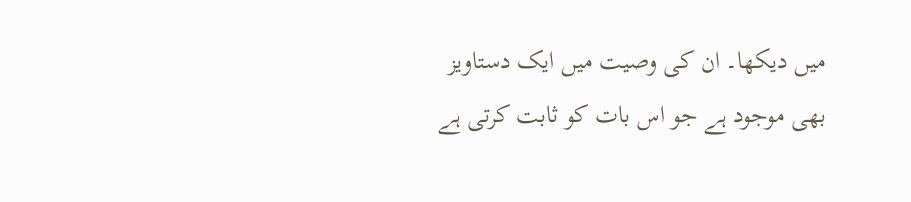میں دیکھا۔ ان کی وصیت میں ایک دستاویز بھی موجود ہے جو اس بات کو ثابت کرتی ہے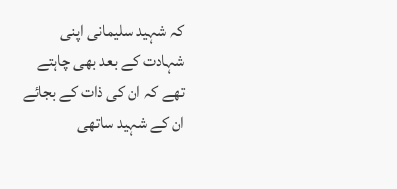کہ شہید سلیمانی اپنی شہادت کے بعد بھی چاہتے تھے کہ ان کی ذات کے بجائے ان کے شہید ساتھی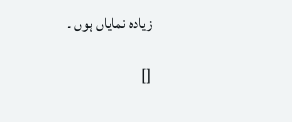زیادہ نمایاں ہوں ۔

[]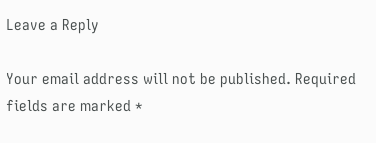Leave a Reply

Your email address will not be published. Required fields are marked *